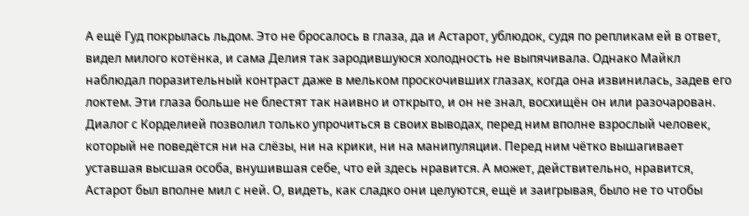А ещё Гуд покрылась льдом. Это не бросалось в глаза, да и Астарот, ублюдок, судя по репликам ей в ответ, видел милого котёнка, и сама Делия так зародившуюся холодность не выпячивала. Однако Майкл наблюдал поразительный контраст даже в мельком проскочивших глазах, когда она извинилась, задев его локтем. Эти глаза больше не блестят так наивно и открыто, и он не знал, восхищён он или разочарован.
Диалог с Корделией позволил только упрочиться в своих выводах, перед ним вполне взрослый человек, который не поведётся ни на слёзы, ни на крики, ни на манипуляции. Перед ним чётко вышагивает уставшая высшая особа, внушившая себе, что ей здесь нравится. А может, действительно, нравится, Астарот был вполне мил с ней. О, видеть, как сладко они целуются, ещё и заигрывая, было не то чтобы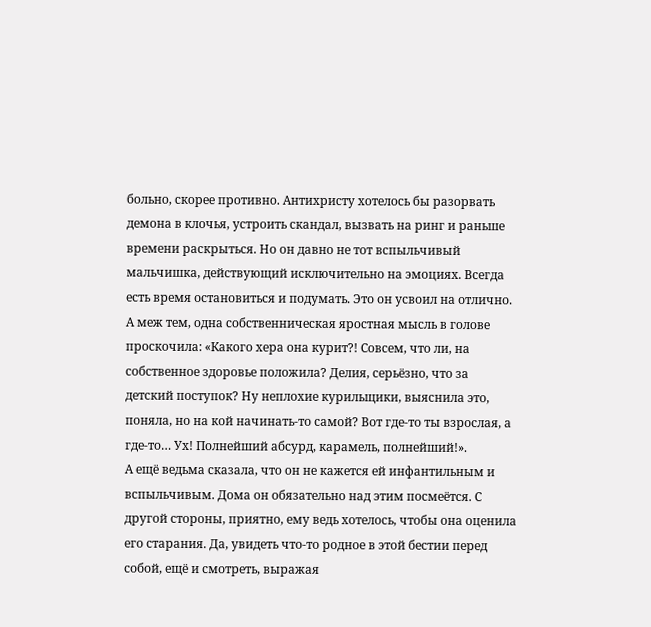больно, скорее противно. Антихристу хотелось бы разорвать демона в клочья, устроить скандал, вызвать на ринг и раньше времени раскрыться. Но он давно не тот вспыльчивый мальчишка, действующий исключительно на эмоциях. Всегда есть время остановиться и подумать. Это он усвоил на отлично. А меж тем, одна собственническая яростная мысль в голове проскочила: «Какого хера она курит?! Совсем, что ли, на собственное здоровье положила? Делия, серьёзно, что за детский поступок? Ну неплохие курильщики, выяснила это, поняла, но на кой начинать-то самой? Вот где-то ты взрослая, а где-то… Ух! Полнейший абсурд, карамель, полнейший!».
А ещё ведьма сказала, что он не кажется ей инфантильным и вспыльчивым. Дома он обязательно над этим посмеётся. С другой стороны, приятно, ему ведь хотелось, чтобы она оценила его старания. Да, увидеть что-то родное в этой бестии перед собой, ещё и смотреть, выражая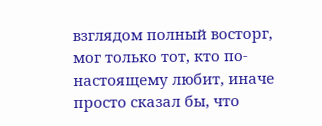взглядом полный восторг, мог только тот, кто по-настоящему любит, иначе просто сказал бы, что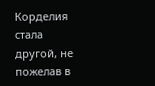Корделия стала другой, не пожелав в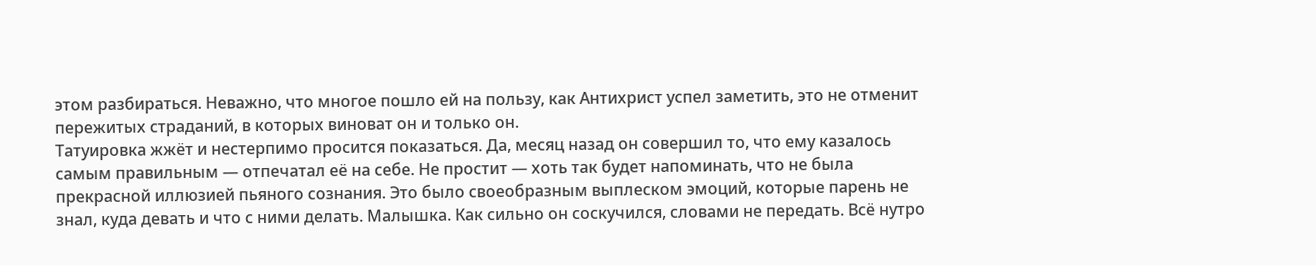этом разбираться. Неважно, что многое пошло ей на пользу, как Антихрист успел заметить, это не отменит пережитых страданий, в которых виноват он и только он.
Татуировка жжёт и нестерпимо просится показаться. Да, месяц назад он совершил то, что ему казалось самым правильным — отпечатал её на себе. Не простит — хоть так будет напоминать, что не была прекрасной иллюзией пьяного сознания. Это было своеобразным выплеском эмоций, которые парень не знал, куда девать и что с ними делать. Малышка. Как сильно он соскучился, словами не передать. Всё нутро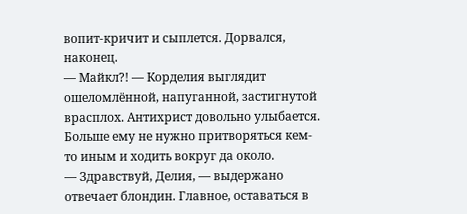вопит-кричит и сыплется. Дорвался, наконец.
— Майкл?! — Корделия выглядит ошеломлённой, напуганной, застигнутой врасплох. Антихрист довольно улыбается. Больше ему не нужно притворяться кем-то иным и ходить вокруг да около.
— Здравствуй, Делия, — выдержано отвечает блондин. Главное, оставаться в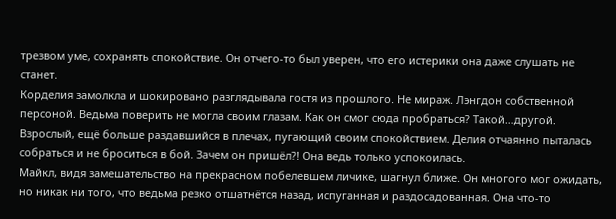трезвом уме, сохранять спокойствие. Он отчего-то был уверен, что его истерики она даже слушать не станет.
Корделия замолкла и шокировано разглядывала гостя из прошлого. Не мираж. Лэнгдон собственной персоной. Ведьма поверить не могла своим глазам. Как он смог сюда пробраться? Такой…другой. Взрослый, ещё больше раздавшийся в плечах, пугающий своим спокойствием. Делия отчаянно пыталась собраться и не броситься в бой. Зачем он пришёл?! Она ведь только успокоилась.
Майкл, видя замешательство на прекрасном побелевшем личике, шагнул ближе. Он многого мог ожидать, но никак ни того, что ведьма резко отшатнётся назад, испуганная и раздосадованная. Она что-то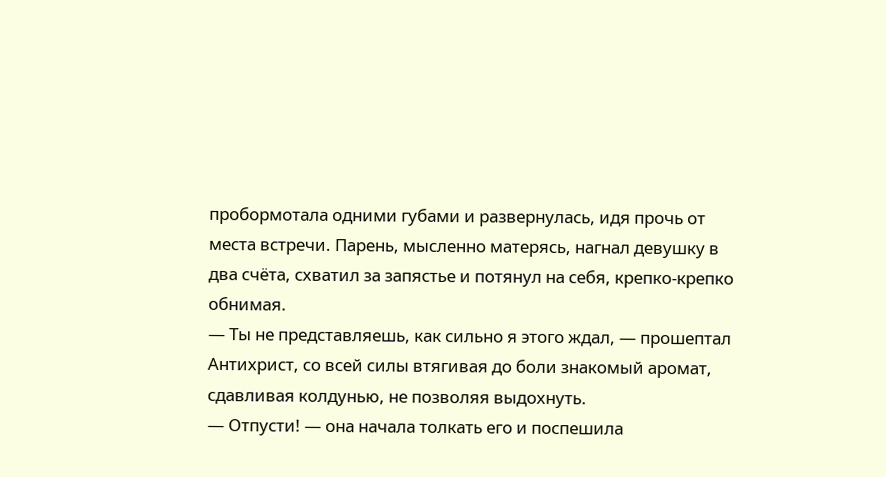пробормотала одними губами и развернулась, идя прочь от места встречи. Парень, мысленно матерясь, нагнал девушку в два счёта, схватил за запястье и потянул на себя, крепко-крепко обнимая.
— Ты не представляешь, как сильно я этого ждал, — прошептал Антихрист, со всей силы втягивая до боли знакомый аромат, сдавливая колдунью, не позволяя выдохнуть.
— Отпусти! — она начала толкать его и поспешила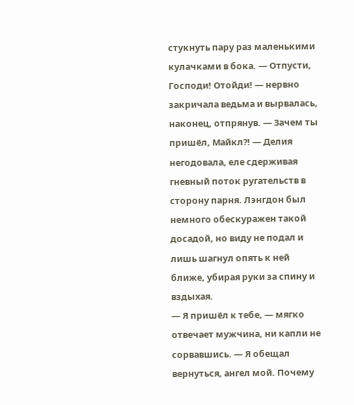стукнуть пару раз маленькими кулачками в бока. — Отпусти, Господи! Отойди! — нервно закричала ведьма и вырвалась, наконец, отпрянув. — Зачем ты пришёл, Майкл?! — Делия негодовала, еле сдерживая гневный поток ругательств в сторону парня. Лэнгдон был немного обескуражен такой досадой, но виду не подал и лишь шагнул опять к ней ближе, убирая руки за спину и вздыхая.
— Я пришёл к тебе, — мягко отвечает мужчина, ни капли не сорвавшись. — Я обещал вернуться, ангел мой. Почему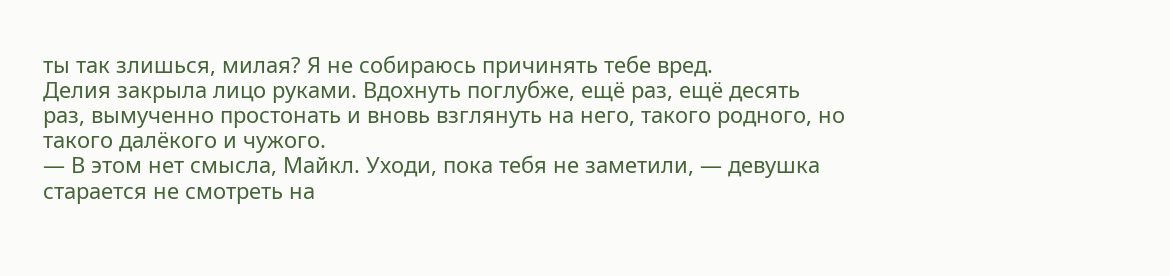ты так злишься, милая? Я не собираюсь причинять тебе вред.
Делия закрыла лицо руками. Вдохнуть поглубже, ещё раз, ещё десять раз, вымученно простонать и вновь взглянуть на него, такого родного, но такого далёкого и чужого.
— В этом нет смысла, Майкл. Уходи, пока тебя не заметили, — девушка старается не смотреть на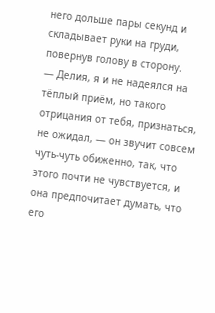него дольше пары секунд и складывает руки на груди, повернув голову в сторону.
— Делия, я и не надеялся на тёплый приём, но такого отрицания от тебя, признаться, не ожидал, — он звучит совсем чуть-чуть обиженно, так, что этого почти не чувствуется, и она предпочитает думать, что его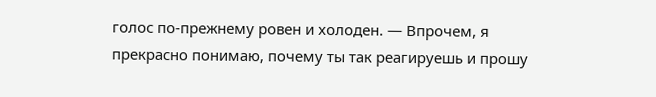голос по-прежнему ровен и холоден. — Впрочем, я прекрасно понимаю, почему ты так реагируешь и прошу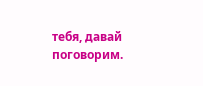тебя, давай поговорим.